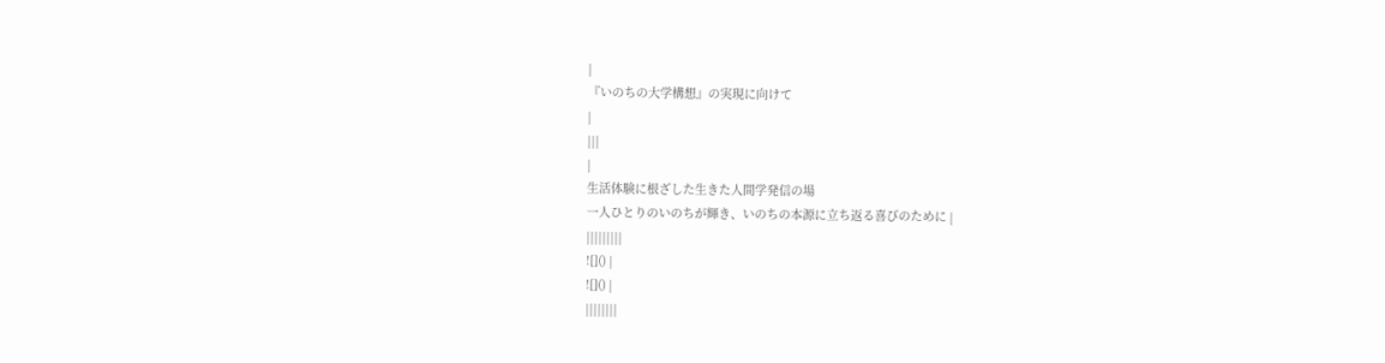|
『いのちの大学構想』の実現に向けて
|
|||
|
生活体験に根ざした生きた人間学発信の場
一人ひとりのいのちが輝き、いのちの本源に立ち返る喜びのために |
|||||||||
![]() |
![]() |
||||||||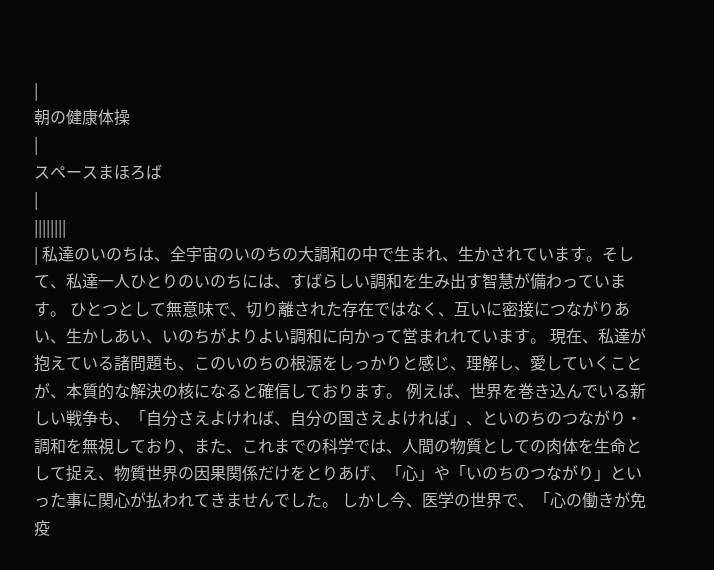|
朝の健康体操
|
スペースまほろば
|
||||||||
| 私達のいのちは、全宇宙のいのちの大調和の中で生まれ、生かされています。そして、私達一人ひとりのいのちには、すばらしい調和を生み出す智慧が備わっています。 ひとつとして無意味で、切り離された存在ではなく、互いに密接につながりあい、生かしあい、いのちがよりよい調和に向かって営まれれています。 現在、私達が抱えている諸問題も、このいのちの根源をしっかりと感じ、理解し、愛していくことが、本質的な解決の核になると確信しております。 例えば、世界を巻き込んでいる新しい戦争も、「自分さえよければ、自分の国さえよければ」、といのちのつながり・調和を無視しており、また、これまでの科学では、人間の物質としての肉体を生命として捉え、物質世界の因果関係だけをとりあげ、「心」や「いのちのつながり」といった事に関心が払われてきませんでした。 しかし今、医学の世界で、「心の働きが免疫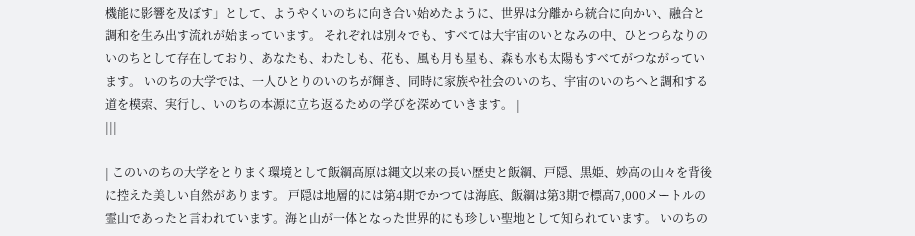機能に影響を及ぼす」として、ようやくいのちに向き合い始めたように、世界は分離から統合に向かい、融合と調和を生み出す流れが始まっています。 それぞれは別々でも、すべては大宇宙のいとなみの中、ひとつらなりのいのちとして存在しており、あなたも、わたしも、花も、風も月も星も、森も水も太陽もすべてがつながっています。 いのちの大学では、一人ひとりのいのちが輝き、同時に家族や社会のいのち、宇宙のいのちへと調和する道を模索、実行し、いのちの本源に立ち返るための学びを深めていきます。 |
|||

| このいのちの大学をとりまく環境として飯綱高原は縄文以来の長い歴史と飯綱、戸隠、黒姫、妙高の山々を背後に控えた美しい自然があります。 戸隠は地層的には第4期でかつては海底、飯綱は第3期で標高7,000メートルの霊山であったと言われています。海と山が一体となった世界的にも珍しい聖地として知られています。 いのちの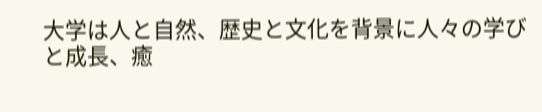大学は人と自然、歴史と文化を背景に人々の学びと成長、癒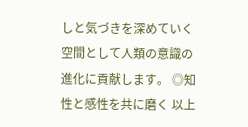しと気づきを深めていく空間として人類の意識の進化に貢献します。 ◎知性と感性を共に磨く 以上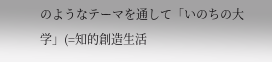のようなテーマを通して「いのちの大学」(=知的創造生活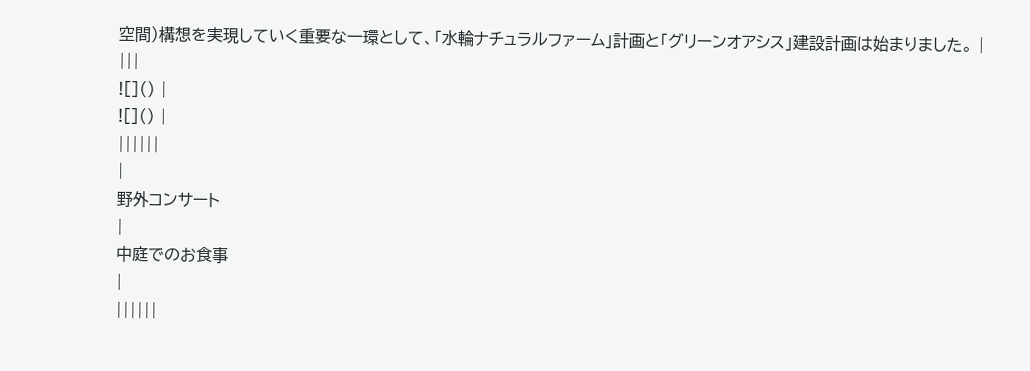空間)構想を実現していく重要な一環として、「水輪ナチュラルファーム」計画と「グリーンオアシス」建設計画は始まりました。 |
|||
![]() |
![]() |
||||||
|
野外コンサート
|
中庭でのお食事
|
||||||